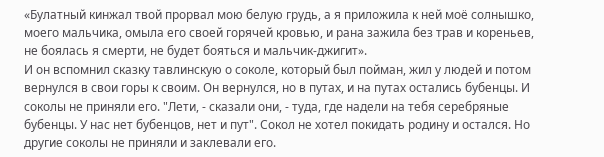«Булатный кинжал твой прорвал мою белую грудь, а я приложила к ней моё солнышко, моего мальчика, омыла его своей горячей кровью, и рана зажила без трав и кореньев, не боялась я смерти, не будет бояться и мальчик-джигит».
И он вспомнил сказку тавлинскую о соколе, который был пойман, жил у людей и потом вернулся в свои горы к своим. Он вернулся, но в путах, и на путах остались бубенцы. И соколы не приняли его. "Лети, - сказали они, - туда, где надели на тебя серебряные бубенцы. У нас нет бубенцов, нет и пут". Сокол не хотел покидать родину и остался. Но другие соколы не приняли и заклевали его.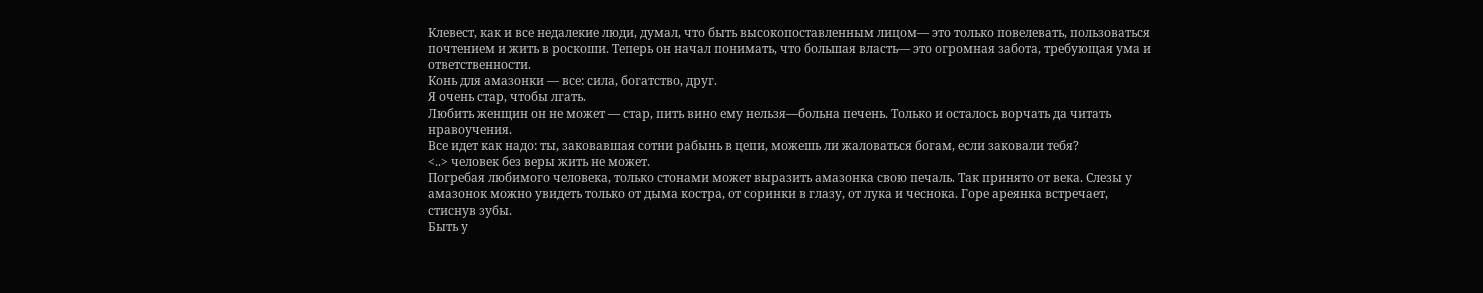Клевест, как и все недалекие люди, думал, что быть высокопоставленным лицом— это только повелевать, пользоваться почтением и жить в роскоши. Теперь он начал понимать, что большая власть— это огромная забота, требующая ума и ответственности.
Конь для амазонки — все: сила, богатство, друг.
Я очень стар, чтобы лгать.
Любить женщин он не может — стар, пить вино ему нельзя—больна печень. Только и осталось ворчать да читать нравоучения.
Все идет как надо: ты, заковавшая сотни рабынь в цепи, можешь ли жаловаться богам, если заковали тебя?
<..> человек без веры жить не может.
Погребая любимого человека, только стонами может выразить амазонка свою печаль. Так принято от века. Слезы у амазонок можно увидеть только от дыма костра, от соринки в глазу, от лука и чеснока. Горе ареянка встречает, стиснув зубы.
Быть у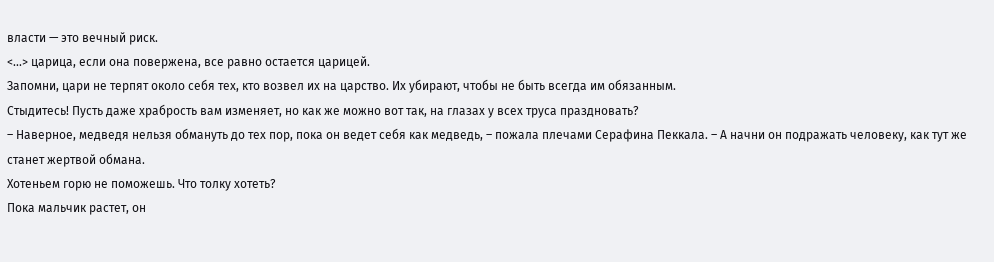власти — это вечный риск.
<...> царица, если она повержена, все равно остается царицей.
Запомни, цари не терпят около себя тех, кто возвел их на царство. Их убирают, чтобы не быть всегда им обязанным.
Стыдитесь! Пусть даже храбрость вам изменяет, но как же можно вот так, на глазах у всех труса праздновать?
– Наверное, медведя нельзя обмануть до тех пор, пока он ведет себя как медведь, – пожала плечами Серафина Пеккала. – А начни он подражать человеку, как тут же станет жертвой обмана.
Хотеньем горю не поможешь. Что толку хотеть?
Пока мальчик растет, он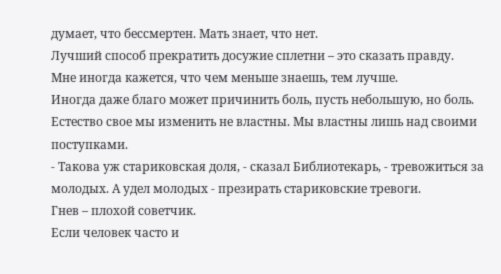думает, что бессмертен. Мать знает, что нет.
Лучший способ прекратить досужие сплетни – это сказать правду.
Мне иногда кажется, что чем меньше знаешь, тем лучше.
Иногда даже благо может причинить боль, пусть небольшую, но боль.
Естество свое мы изменить не властны. Мы властны лишь над своими поступками.
- Такова уж стариковская доля, - сказал Библиотекарь, - тревожиться за молодых. А удел молодых - презирать стариковские тревоги.
Гнев – плохой советчик.
Если человек часто и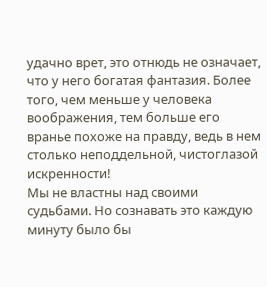удачно врет, это отнюдь не означает, что у него богатая фантазия. Более того, чем меньше у человека воображения, тем больше его вранье похоже на правду, ведь в нем столько неподдельной, чистоглазой искренности!
Мы не властны над своими судьбами. Но сознавать это каждую минуту было бы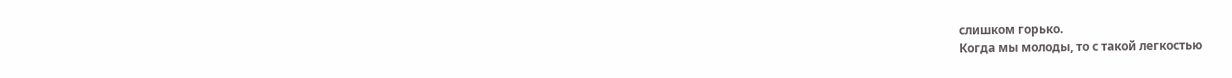слишком горько.
Когда мы молоды, то с такой легкостью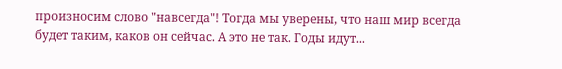произносим слово "навсегда"! Тогда мы уверены, что наш мир всегда будет таким, каков он сейчас. А это не так. Годы идут...